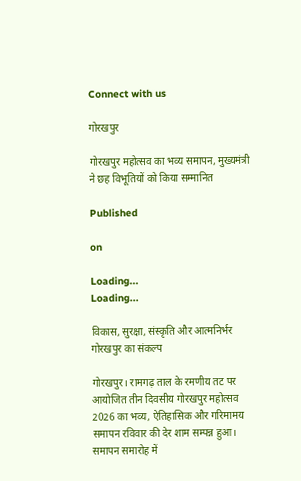Connect with us

गोरखपुर

गोरखपुर महोत्सव का भव्य समापन, मुख्यमंत्री ने छह विभूतियों को किया सम्मानित

Published

on

Loading...
Loading...

विकास, सुरक्षा, संस्कृति और आत्मनिर्भर गोरखपुर का संकल्प

गोरखपुर। रामगढ़ ताल के रमणीय तट पर आयोजित तीन दिवसीय गोरखपुर महोत्सव 2026 का भव्य, ऐतिहासिक और गरिमामय समापन रविवार की देर शाम सम्पन्न हुआ। समापन समारोह में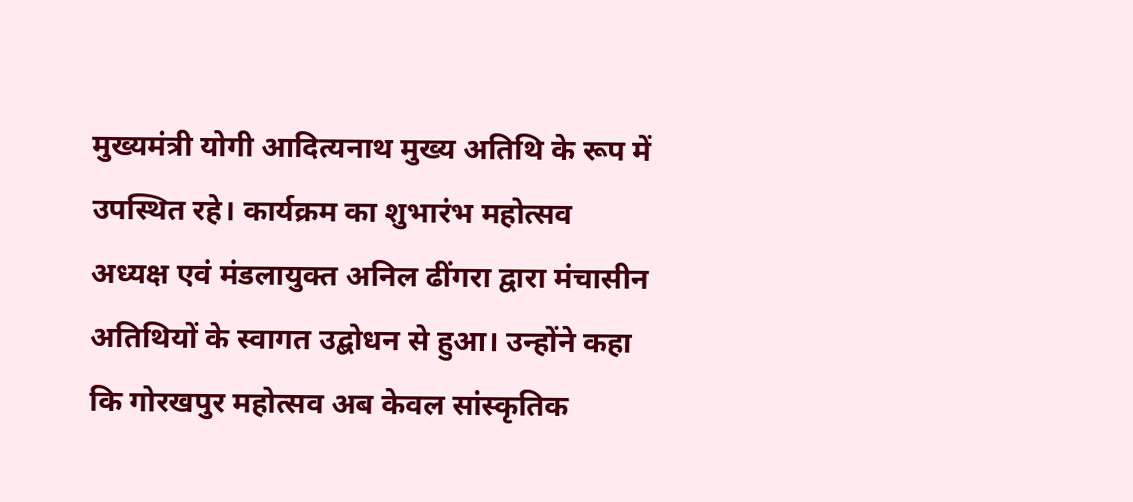मुख्यमंत्री योगी आदित्यनाथ मुख्य अतिथि के रूप में उपस्थित रहे। कार्यक्रम का शुभारंभ महोत्सव अध्यक्ष एवं मंडलायुक्त अनिल ढींगरा द्वारा मंचासीन अतिथियों के स्वागत उद्बोधन से हुआ। उन्होंने कहा कि गोरखपुर महोत्सव अब केवल सांस्कृतिक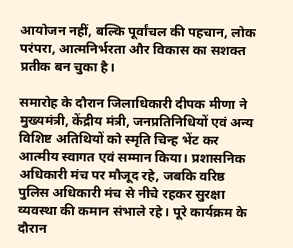आयोजन नहीं, बल्कि पूर्वांचल की पहचान, लोक परंपरा, आत्मनिर्भरता और विकास का सशक्त प्रतीक बन चुका है।

समारोह के दौरान जिलाधिकारी दीपक मीणा ने मुख्यमंत्री, केंद्रीय मंत्री, जनप्रतिनिधियों एवं अन्य विशिष्ट अतिथियों को स्मृति चिन्ह भेंट कर आत्मीय स्वागत एवं सम्मान किया। प्रशासनिक अधिकारी मंच पर मौजूद रहे, जबकि वरिष्ठ पुलिस अधिकारी मंच से नीचे रहकर सुरक्षा व्यवस्था की कमान संभाले रहे। पूरे कार्यक्रम के दौरान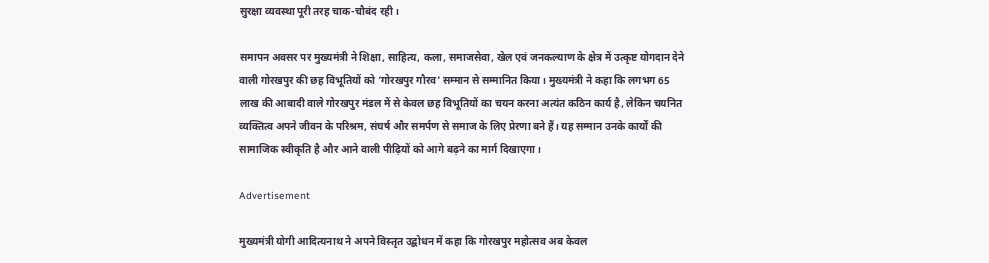सुरक्षा व्यवस्था पूरी तरह चाक-चौबंद रही।

समापन अवसर पर मुख्यमंत्री ने शिक्षा, साहित्य, कला, समाजसेवा, खेल एवं जनकल्याण के क्षेत्र में उत्कृष्ट योगदान देने वाली गोरखपुर की छह विभूतियों को ‘गोरखपुर गौरव’ सम्मान से सम्मानित किया। मुख्यमंत्री ने कहा कि लगभग 65 लाख की आबादी वाले गोरखपुर मंडल में से केवल छह विभूतियों का चयन करना अत्यंत कठिन कार्य है, लेकिन चयनित व्यक्तित्व अपने जीवन के परिश्रम, संघर्ष और समर्पण से समाज के लिए प्रेरणा बने हैं। यह सम्मान उनके कार्यों की सामाजिक स्वीकृति है और आने वाली पीढ़ियों को आगे बढ़ने का मार्ग दिखाएगा।

Advertisement

मुख्यमंत्री योगी आदित्यनाथ ने अपने विस्तृत उद्बोधन में कहा कि गोरखपुर महोत्सव अब केवल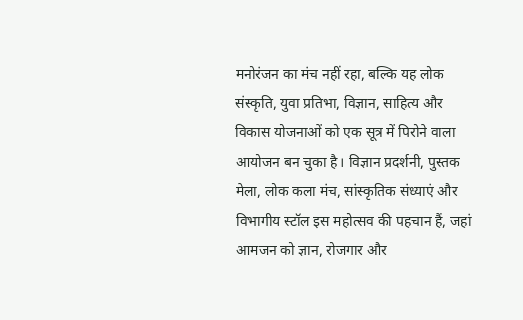मनोरंजन का मंच नहीं रहा, बल्कि यह लोक संस्कृति, युवा प्रतिभा, विज्ञान, साहित्य और विकास योजनाओं को एक सूत्र में पिरोने वाला आयोजन बन चुका है। विज्ञान प्रदर्शनी, पुस्तक मेला, लोक कला मंच, सांस्कृतिक संध्याएं और विभागीय स्टॉल इस महोत्सव की पहचान हैं, जहां आमजन को ज्ञान, रोजगार और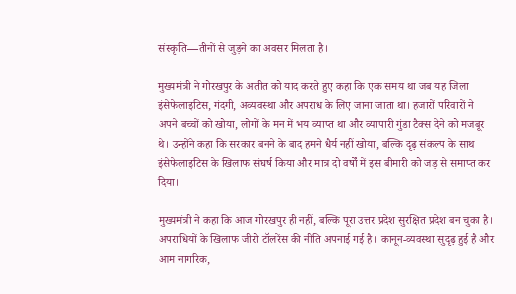संस्कृति—तीनों से जुड़ने का अवसर मिलता है।

मुख्यमंत्री ने गोरखपुर के अतीत को याद करते हुए कहा कि एक समय था जब यह जिला इंसेफेलाइटिस, गंदगी, अव्यवस्था और अपराध के लिए जाना जाता था। हजारों परिवारों ने अपने बच्चों को खोया, लोगों के मन में भय व्याप्त था और व्यापारी गुंडा टैक्स देने को मजबूर थे। उन्होंने कहा कि सरकार बनने के बाद हमने धैर्य नहीं खोया, बल्कि दृढ़ संकल्प के साथ इंसेफेलाइटिस के खिलाफ संघर्ष किया और मात्र दो वर्षों में इस बीमारी को जड़ से समाप्त कर दिया।

मुख्यमंत्री ने कहा कि आज गोरखपुर ही नहीं, बल्कि पूरा उत्तर प्रदेश सुरक्षित प्रदेश बन चुका है। अपराधियों के खिलाफ जीरो टॉलरेंस की नीति अपनाई गई है। कानून-व्यवस्था सुदृढ़ हुई है और आम नागरिक,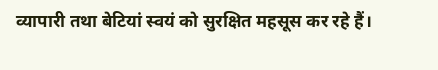व्यापारी तथा बेटियां स्वयं को सुरक्षित महसूस कर रहे हैं।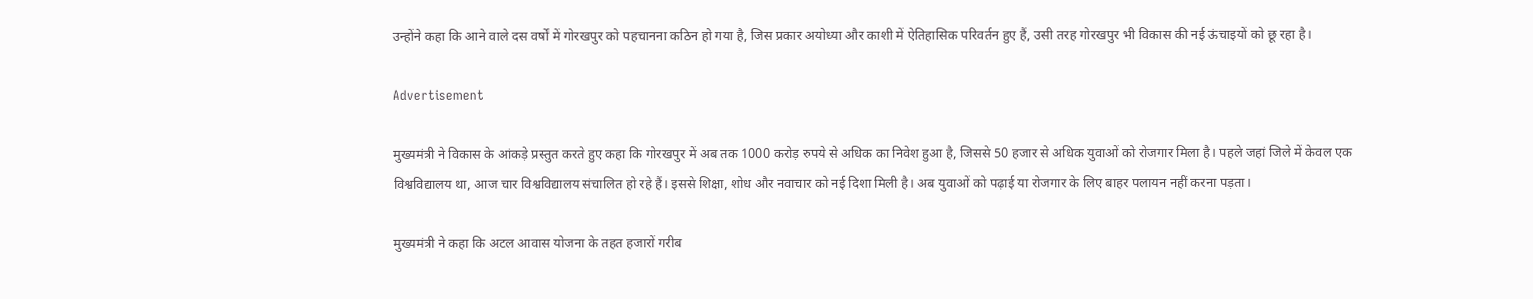उन्होंने कहा कि आने वाले दस वर्षों में गोरखपुर को पहचानना कठिन हो गया है, जिस प्रकार अयोध्या और काशी में ऐतिहासिक परिवर्तन हुए हैं, उसी तरह गोरखपुर भी विकास की नई ऊंचाइयों को छू रहा है।

Advertisement

मुख्यमंत्री ने विकास के आंकड़े प्रस्तुत करते हुए कहा कि गोरखपुर में अब तक 1000 करोड़ रुपये से अधिक का निवेश हुआ है, जिससे 50 हजार से अधिक युवाओं को रोजगार मिला है। पहले जहां जिले में केवल एक विश्वविद्यालय था, आज चार विश्वविद्यालय संचालित हो रहे हैं। इससे शिक्षा, शोध और नवाचार को नई दिशा मिली है। अब युवाओं को पढ़ाई या रोजगार के लिए बाहर पलायन नहीं करना पड़ता।

मुख्यमंत्री ने कहा कि अटल आवास योजना के तहत हजारों गरीब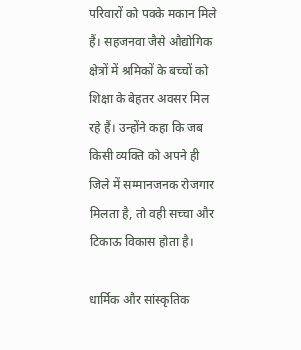परिवारों को पक्के मकान मिले हैं। सहजनवा जैसे औद्योगिक क्षेत्रों में श्रमिकों के बच्चों को शिक्षा के बेहतर अवसर मिल रहे हैं। उन्होंने कहा कि जब किसी व्यक्ति को अपने ही जिले में सम्मानजनक रोजगार मिलता है, तो वही सच्चा और टिकाऊ विकास होता है।

धार्मिक और सांस्कृतिक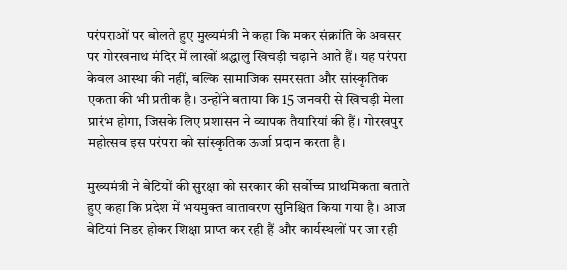परंपराओं पर बोलते हुए मुख्यमंत्री ने कहा कि मकर संक्रांति के अवसर पर गोरखनाथ मंदिर में लाखों श्रद्धालु खिचड़ी चढ़ाने आते हैं। यह परंपरा केवल आस्था की नहीं, बल्कि सामाजिक समरसता और सांस्कृतिक एकता की भी प्रतीक है। उन्होंने बताया कि 15 जनवरी से खिचड़ी मेला प्रारंभ होगा, जिसके लिए प्रशासन ने व्यापक तैयारियां की हैं। गोरखपुर महोत्सव इस परंपरा को सांस्कृतिक ऊर्जा प्रदान करता है।

मुख्यमंत्री ने बेटियों की सुरक्षा को सरकार की सर्वोच्च प्राथमिकता बताते हुए कहा कि प्रदेश में भयमुक्त वातावरण सुनिश्चित किया गया है। आज बेटियां निडर होकर शिक्षा प्राप्त कर रही हैं और कार्यस्थलों पर जा रही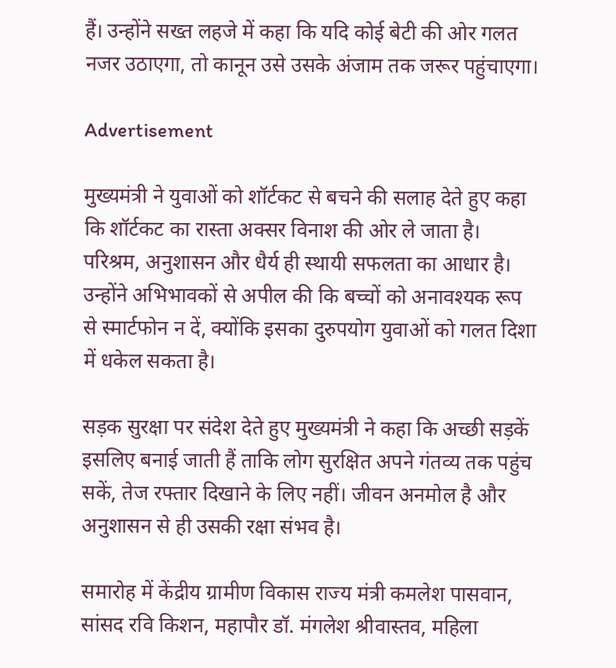हैं। उन्होंने सख्त लहजे में कहा कि यदि कोई बेटी की ओर गलत नजर उठाएगा, तो कानून उसे उसके अंजाम तक जरूर पहुंचाएगा।

Advertisement

मुख्यमंत्री ने युवाओं को शॉर्टकट से बचने की सलाह देते हुए कहा कि शॉर्टकट का रास्ता अक्सर विनाश की ओर ले जाता है। परिश्रम, अनुशासन और धैर्य ही स्थायी सफलता का आधार है। उन्होंने अभिभावकों से अपील की कि बच्चों को अनावश्यक रूप से स्मार्टफोन न दें, क्योंकि इसका दुरुपयोग युवाओं को गलत दिशा में धकेल सकता है।

सड़क सुरक्षा पर संदेश देते हुए मुख्यमंत्री ने कहा कि अच्छी सड़कें इसलिए बनाई जाती हैं ताकि लोग सुरक्षित अपने गंतव्य तक पहुंच सकें, तेज रफ्तार दिखाने के लिए नहीं। जीवन अनमोल है और अनुशासन से ही उसकी रक्षा संभव है।

समारोह में केंद्रीय ग्रामीण विकास राज्य मंत्री कमलेश पासवान, सांसद रवि किशन, महापौर डॉ. मंगलेश श्रीवास्तव, महिला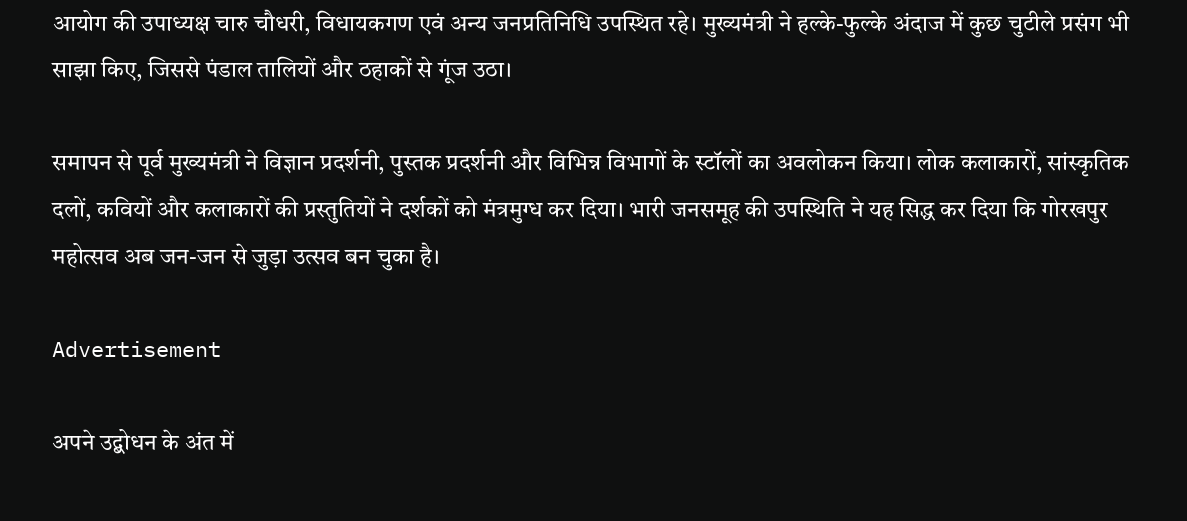आयोग की उपाध्यक्ष चारु चौधरी, विधायकगण एवं अन्य जनप्रतिनिधि उपस्थित रहे। मुख्यमंत्री ने हल्के-फुल्के अंदाज में कुछ चुटीले प्रसंग भी साझा किए, जिससे पंडाल तालियों और ठहाकों से गूंज उठा।

समापन से पूर्व मुख्यमंत्री ने विज्ञान प्रदर्शनी, पुस्तक प्रदर्शनी और विभिन्न विभागों के स्टॉलों का अवलोकन किया। लोक कलाकारों, सांस्कृतिक दलों, कवियों और कलाकारों की प्रस्तुतियों ने दर्शकों को मंत्रमुग्ध कर दिया। भारी जनसमूह की उपस्थिति ने यह सिद्ध कर दिया कि गोरखपुर महोत्सव अब जन-जन से जुड़ा उत्सव बन चुका है।

Advertisement

अपने उद्बोधन के अंत में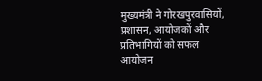मुख्यमंत्री ने गोरखपुरवासियों, प्रशासन, आयोजकों और प्रतिभागियों को सफल आयोजन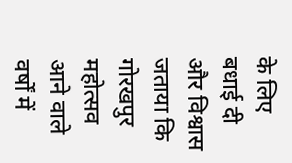के लिए बधाई दी और विश्वास जताया कि गोरखपुर महोत्सव आने वाले वर्षों में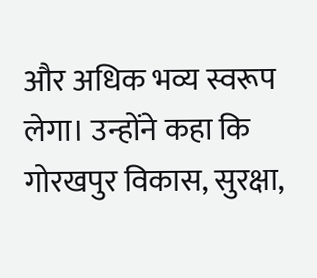और अधिक भव्य स्वरूप लेगा। उन्होंने कहा कि गोरखपुर विकास, सुरक्षा,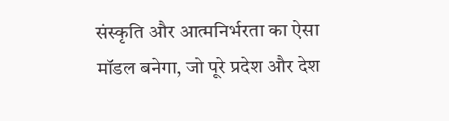संस्कृति और आत्मनिर्भरता का ऐसा मॉडल बनेगा, जो पूरे प्रदेश और देश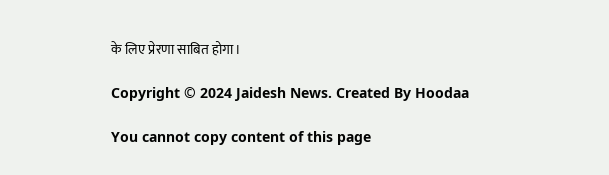के लिए प्रेरणा साबित होगा।

Copyright © 2024 Jaidesh News. Created By Hoodaa

You cannot copy content of this page